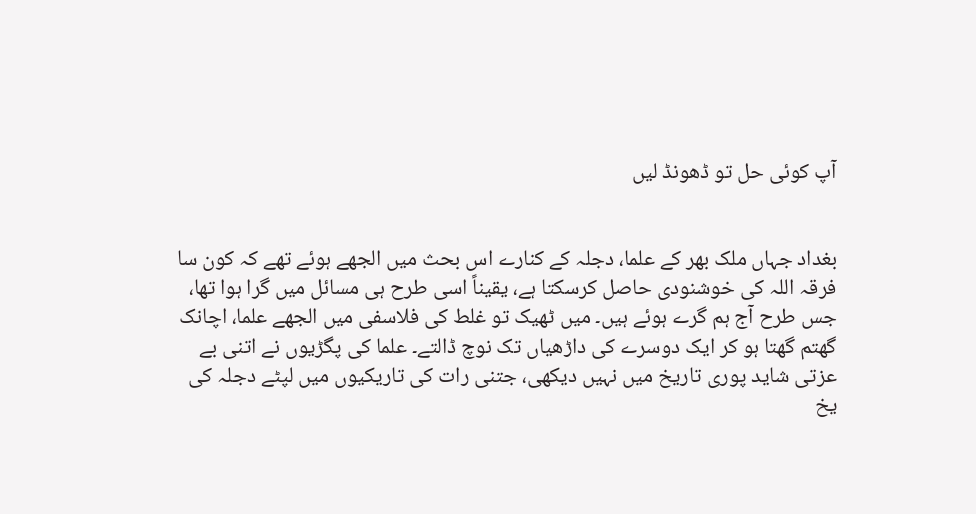آپ کوئی حل تو ڈھونڈ لیں


بغداد جہاں ملک بھر کے علما، دجلہ کے کنارے اس بحث میں الجھے ہوئے تھے کہ کون سا فرقہ اللہ کی خوشنودی حاصل کرسکتا ہے، یقیناً اسی طرح ہی مسائل میں گرا ہوا تھا، جس طرح آج ہم گرے ہوئے ہیں۔ میں ٹھیک تو غلط کی فلاسفی میں الجھے علما، اچانک گھتم گھتا ہو کر ایک دوسرے کی داڑھیاں تک نوچ ڈالتے۔ علما کی پگڑیوں نے اتنی بے عزتی شاید پوری تاریخ میں نہیں دیکھی، جتنی رات کی تاریکیوں میں لپٹے دجلہ کی یخ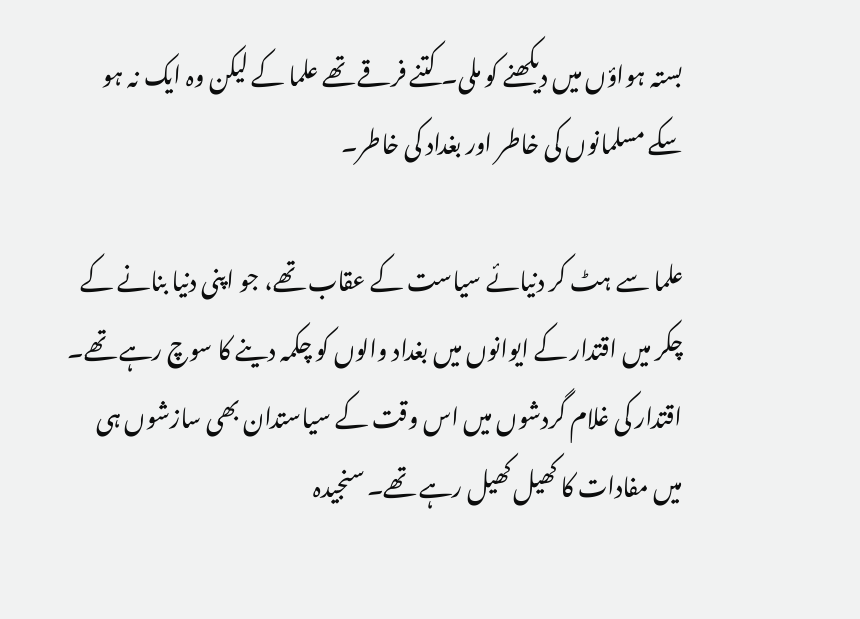بستہ ہواؤں میں دیکھنے کو ملی۔ کتنے فرقے تھے علما کے لیکن وہ ایک نہ ہو سکے مسلمانوں کی خاطر اور بغداد کی خاطر۔

علما سے ہٹ کر دنیائے سیاست کے عقاب تھے، جو اپنی دنیا بنانے کے چکر میں اقتدار کے ایوانوں میں بغداد والوں کو چکمہ دینے کا سوچ رہے تھے۔ اقتدار کی غلام گردشوں میں اس وقت کے سیاستدان بھی سازشوں ہی میں مفادات کا کھیل کھیل رہے تھے۔ سنجیدہ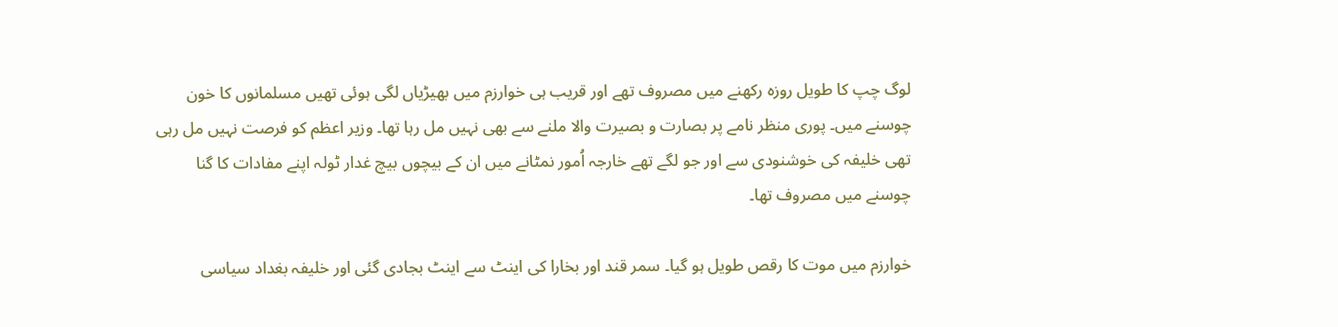لوگ چپ کا طویل روزہ رکھنے میں مصروف تھے اور قریب ہی خوارزم میں بھیڑیاں لگی ہوئی تھیں مسلمانوں کا خون چوسنے میں۔ پوری منظر نامے پر بصارت و بصیرت والا ملنے سے بھی نہیں مل رہا تھا۔ وزیر اعظم کو فرصت نہیں مل رہی تھی خلیفہ کی خوشنودی سے اور جو لگے تھے خارجہ اُمور نمٹانے میں ان کے بیچوں بیچ غدار ٹولہ اپنے مفادات کا گنا چوسنے میں مصروف تھا۔

خوارزم میں موت کا رقص طویل ہو گیا۔ سمر قند اور بخارا کی اینٹ سے اینٹ بجادی گئی اور خلیفہ بغداد سیاسی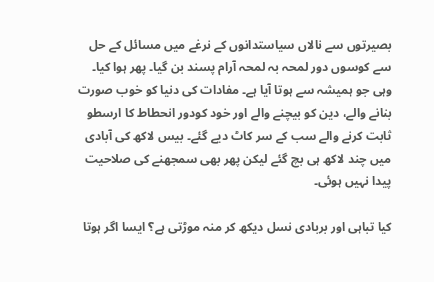بصیرتوں سے نالاں سیاستدانوں کے نرغے میں مسائل کے حل سے کوسوں دور لمحہ بہ لمحہ آرام پسند بن گیا۔ پھر ہوا کیا۔ وہی جو ہمیشہ سے ہوتا آیا ہے۔ مفادات کی دنیا کو خوب صورت بنانے والے، دین کو بیچنے والے اور خود کودور انحطاط کا ارسطو ثابت کرنے والے سب کے سر کاٹ دیے گئے۔ بیس لاکھ کی آبادی میں چند لاکھ ہی بچ گئے لیکن پھر بھی سمجھنے کی صلاحیت پیدا نہیں ہوئی۔

کیا تباہی اور بربادی نسل دیکھ کر منہ موڑتی ہے؟ ایسا اگر ہوتا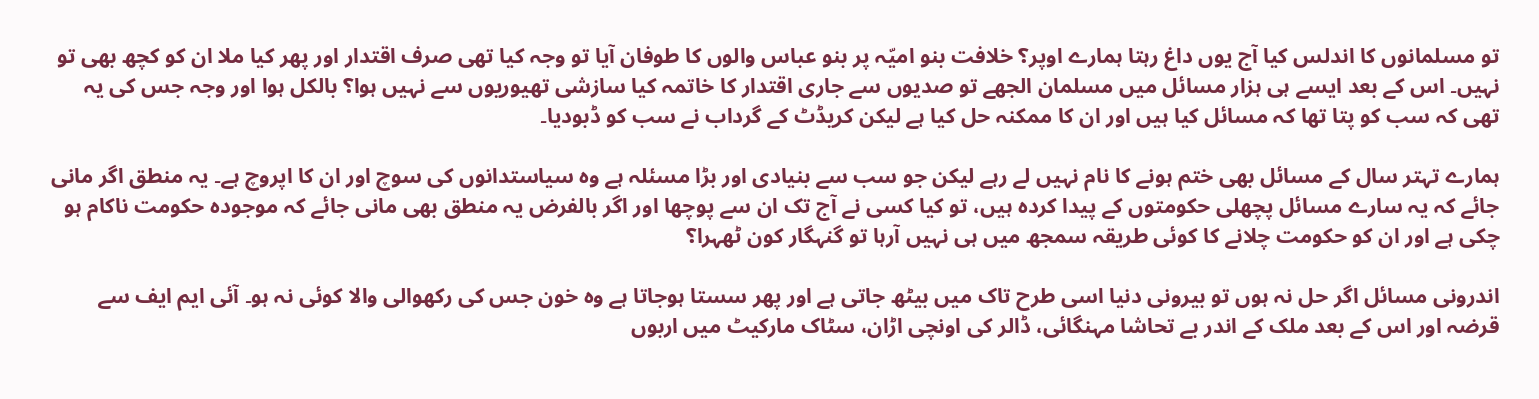تو مسلمانوں کا اندلس کیا آج یوں داغ رہتا ہمارے اوپر؟ خلافت بنو امیّہ پر بنو عباس والوں کا طوفان آیا تو وجہ کیا تھی صرف اقتدار اور پھر کیا ملا ان کو کچھ بھی تو نہیں۔ اس کے بعد ایسے ہی ہزار مسائل میں مسلمان الجھے تو صدیوں سے جاری اقتدار کا خاتمہ کیا سازشی تھیوریوں سے نہیں ہوا؟ بالکل ہوا اور وجہ جس کی یہ تھی کہ سب کو پتا تھا کہ مسائل کیا ہیں اور ان کا ممکنہ حل کیا ہے لیکن کریڈٹ کے گرداب نے سب کو ڈبودیا۔

ہمارے تہتر سال کے مسائل بھی ختم ہونے کا نام نہیں لے رہے لیکن جو سب سے بنیادی اور بڑا مسئلہ ہے وہ سیاستدانوں کی سوچ اور ان کا اپروچ ہے۔ یہ منطق اگر مانی جائے کہ یہ سارے مسائل پچھلی حکومتوں کے پیدا کردہ ہیں، تو کیا کسی نے آج تک ان سے پوچھا اور اگر بالفرض یہ منطق بھی مانی جائے کہ موجودہ حکومت ناکام ہو چکی ہے اور ان کو حکومت چلانے کا کوئی طریقہ سمجھ میں ہی نہیں آرہا تو گنہگار کون ٹھہرا؟

اندرونی مسائل اگر حل نہ ہوں تو بیرونی دنیا اسی طرح تاک میں بیٹھ جاتی ہے اور پھر سستا ہوجاتا ہے وہ خون جس کی رکھوالی والا کوئی نہ ہو۔ آئی ایم ایف سے قرضہ اور اس کے بعد ملک کے اندر بے تحاشا مہنگائی، ڈالر کی اونچی اڑان، سٹاک مارکیٹ میں اربوں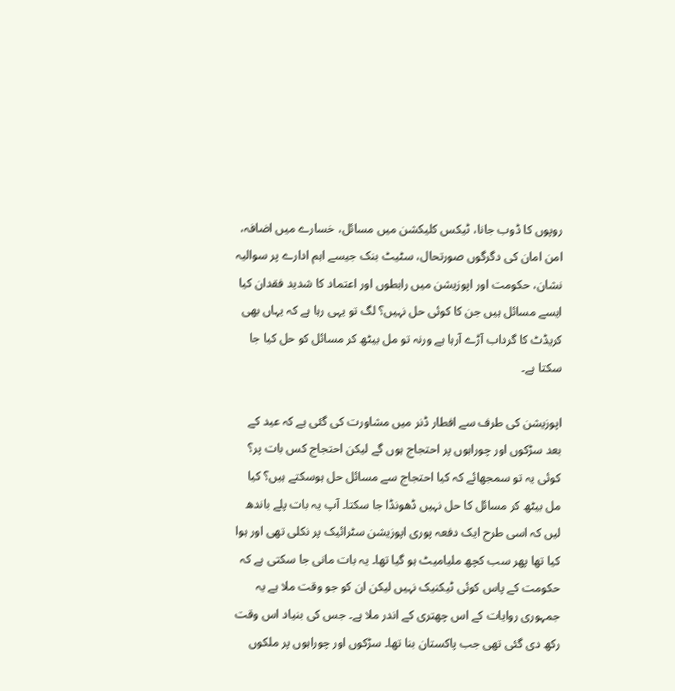روپوں کا ڈوب جانا، ٹیکس کلیکشن میں مسائل، خسارے میں اضافہ، امن امان کی دگرگوں صورتحال، سٹیٹ بنک جیسے اہم ادارے پر سوالیہ نشان، حکومت اور اپوزیشن میں رابطوں اور اعتماد کا شدید فقدان کیا ایسے مسائل ہیں جن کا کوئی حل نہیں؟ لگ تو یہی رہا ہے کہ یہاں بھی کریڈٹ کا گرداب آڑے آرہا ہے ورنہ تو مل بیٹھ کر مسائل کو حل کیا جا سکتا ہے۔

اپوزیشن کی طرف سے افطار ڈنر میں مشاورت کی گئی ہے کہ عید کے بعد سڑکوں اور چوراہوں پر احتجاج ہوں گے لیکن احتجاج کس بات پر؟ کوئی یہ تو سمجھائے کہ کیا احتجاج سے مسائل حل ہوسکتے ہیں؟ کیا مل بیٹھ کر مسائل کا حل نہیں ڈھونڈا جا سکتا۔ آپ یہ بات پلے باندھ لیں کہ اسی طرح ایک دفعہ پوری اپوزیشن سٹرائیک پر نکلی تھی اور ہوا کیا تھا پھر سب کچھ ملیامیٹ ہو گیا تھا۔ یہ بات مانی جا سکتی ہے کہ حکومت کے پاس کوئی ٹیکنیک نہیں لیکن ان کو جو وقت ملا ہے یہ جمہوری روایات کے اس چھتری کے اندر ملا ہے۔ جس کی بنیاد اس وقت رکھ دی گئی تھی جب پاکستان بنا تھا۔ سڑکوں اور چوراہوں پر ملکوں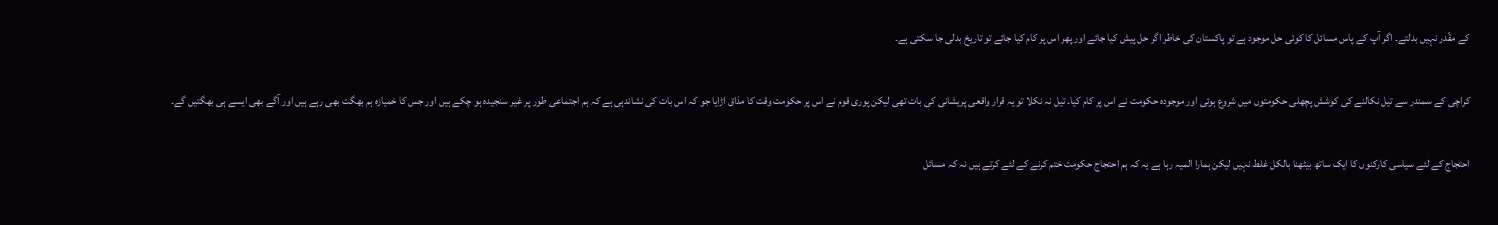کے مقّدر نہیں بدلتے۔ اگر آپ کے پاس مسائل کا کوئی حل موجود ہے تو پاکستان کی خاطر اگر حل پیش کیا جائے اور پھر اس پر کام کیا جائے تو تاریخ بدلی جا سکتی ہے۔

کراچی کے سمندر سے تیل نکالنے کی کوشش پچھلی حکومتوں میں شروع ہوئی اور موجودہ حکومت نے اس پر کام کیا۔ تیل نہ نکلا تو یہ قرار واقعی پریشانی کی بات تھی لیکن پوری قوم نے اس پر حکومت وقت کا مذاق اڑایا جو کہ اس بات کی نشاندہی ہے کہ ہم اجتماعی طور پر غیر سنجیدہ ہو چکے ہیں اور جس کا خمیازہ ہم بھگت بھی رہے ہیں اور آگے بھی ایسے ہی بھگتیں گے۔

احتجاج کے لئے سیاسی کارکنوں کا ایک ساتھ بیٹھنا بالکل غلط نہیں لیکن ہمارا المیہ رہا ہے یہ کہ ہم احتجاج حکومت ختم کرنے کے لئے کرتے ہیں نہ کہ مسائل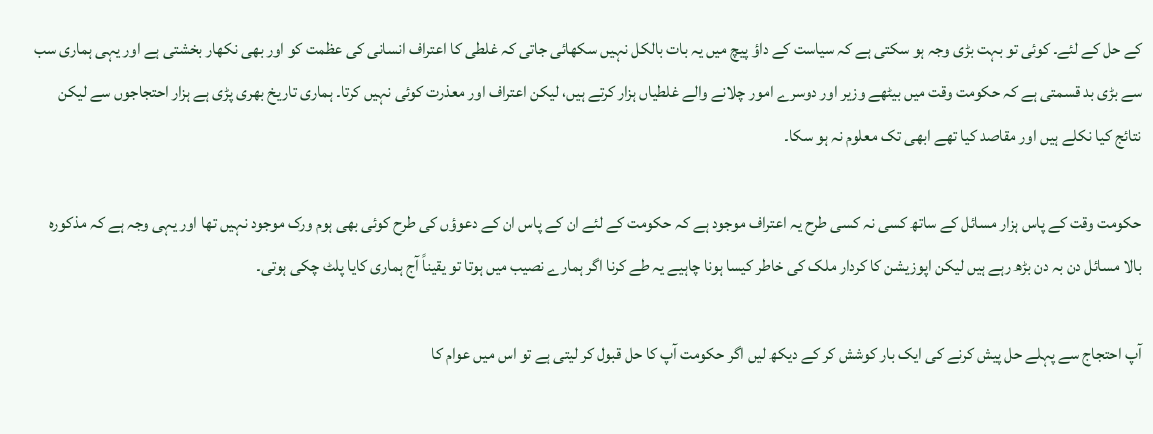کے حل کے لئے۔ کوئی تو بہت بڑی وجہ ہو سکتی ہے کہ سیاست کے داؤ پیچ میں یہ بات بالکل نہیں سکھائی جاتی کہ غلطی کا اعتراف انسانی کی عظمت کو اور بھی نکھار بخشتی ہے اور یہی ہماری سب سے بڑی بد قسمتی ہے کہ حکومت وقت میں بیٹھے وزیر اور دوسرے امور چلانے والے غلطیاں ہزار کرتے ہیں، لیکن اعتراف اور معذرت کوئی نہیں کرتا۔ ہماری تاریخ بھری پڑی ہے ہزار احتجاجوں سے لیکن نتائج کیا نکلے ہیں اور مقاصد کیا تھے ابھی تک معلوم نہ ہو سکا۔

حکومت وقت کے پاس ہزار مسائل کے ساتھ کسی نہ کسی طرح یہ اعتراف موجود ہے کہ حکومت کے لئے ان کے پاس ان کے دعوؤں کی طرح کوئی بھی ہوم ورک موجود نہیں تھا اور یہی وجہ ہے کہ مذکورہ بالا مسائل دن بہ دن بڑھ رہے ہیں لیکن اپوزیشن کا کردار ملک کی خاطر کیسا ہونا چاہیے یہ طے کرنا اگر ہمارے نصیب میں ہوتا تو یقیناً آج ہماری کایا پلٹ چکی ہوتی۔

آپ احتجاج سے پہلے حل پیش کرنے کی ایک بار کوشش کر کے دیکھ لیں اگر حکومت آپ کا حل قبول کر لیتی ہے تو اس میں عوام کا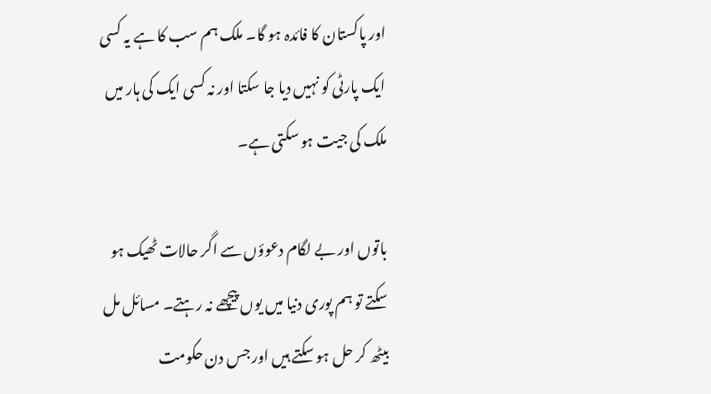اور پاکستان کا فائدہ ہو گا۔ ملک ہم سب کا ہے یہ کسی ایک پارٹی کو نہیں دیا جا سکتا اور نہ کسی ایک کی ہار میں ملک کی جیت ہو سکتی ہے۔

باتوں اور بے لگام دعوؤں سے اگر حالات ٹھیک ہو سکتے تو ہم پوری دنیا میں یوں پیچھے نہ رہتے۔ مسائل مل بیٹھ کر حل ہو سکتے ہیں اور جس دن حکومت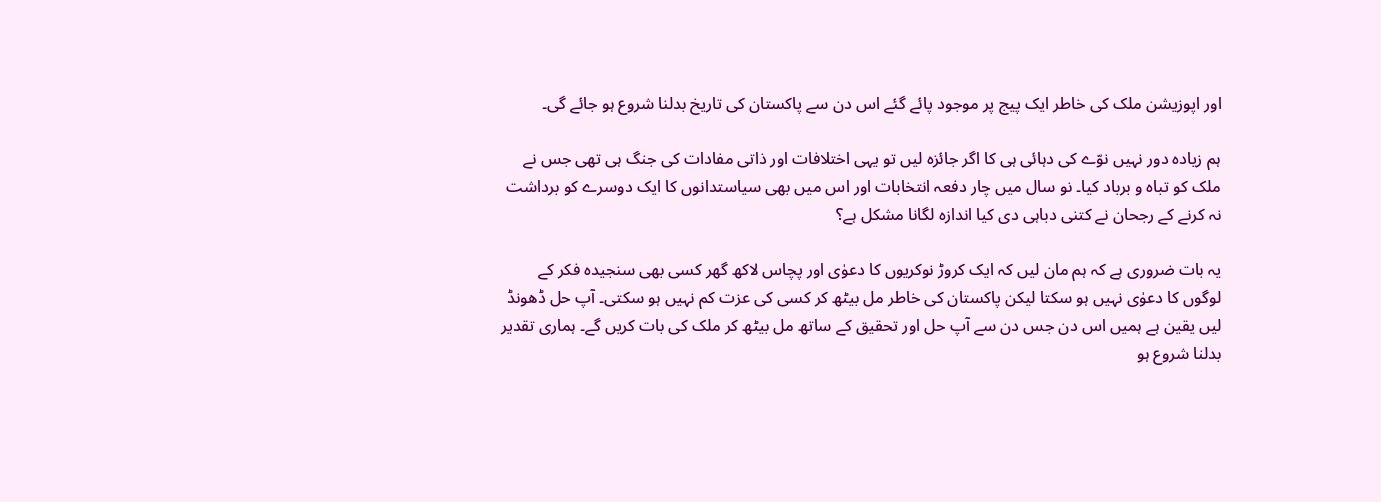اور اپوزیشن ملک کی خاطر ایک پیج پر موجود پائے گئے اس دن سے پاکستان کی تاریخ بدلنا شروع ہو جائے گی۔

ہم زیادہ دور نہیں نوّے کی دہائی ہی کا اگر جائزہ لیں تو یہی اختلافات اور ذاتی مفادات کی جنگ ہی تھی جس نے ملک کو تباہ و برباد کیا۔ نو سال میں چار دفعہ انتخابات اور اس میں بھی سیاستدانوں کا ایک دوسرے کو برداشت نہ کرنے کے رجحان نے کتنی دباہی دی کیا اندازہ لگانا مشکل ہے؟

یہ بات ضروری ہے کہ ہم مان لیں کہ ایک کروڑ نوکریوں کا دعوٰی اور پچاس لاکھ گھر کسی بھی سنجیدہ فکر کے لوگوں کا دعوٰی نہیں ہو سکتا لیکن پاکستان کی خاطر مل بیٹھ کر کسی کی عزت کم نہیں ہو سکتی۔ آپ حل ڈھونڈ لیں یقین ہے ہمیں اس دن جس دن سے آپ حل اور تحقیق کے ساتھ مل بیٹھ کر ملک کی بات کریں گے۔ ہماری تقدیر بدلنا شروع ہو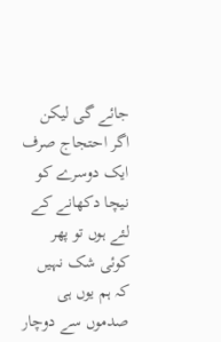جائے گی لیکن اگر احتجاج صرف ایک دوسرے کو نیچا دکھانے کے لئے ہوں تو پھر کوئی شک نہیں کہ ہم یوں ہی صدموں سے دوچار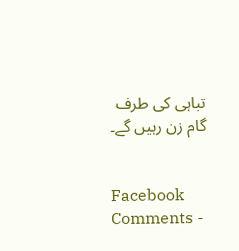تباہی کی طرف گام زن رہیں گے۔


Facebook Comments -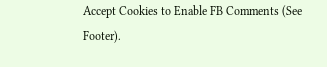Accept Cookies to Enable FB Comments (See Footer).